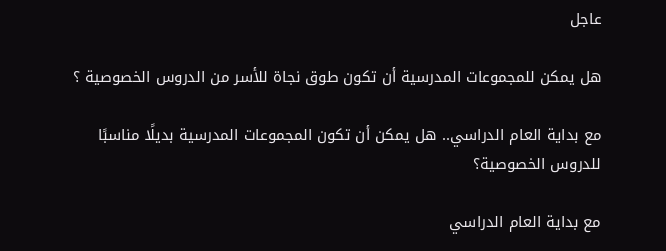عاجل

هل يمكن للمجموعات المدرسية أن تكون طوق نجاة للأسر من الدروس الخصوصية ؟

مع بداية العام الدراسي.. هل يمكن أن تكون المجموعات المدرسية بديلًا مناسبًا للدروس الخصوصية؟

مع بداية العام الدراسي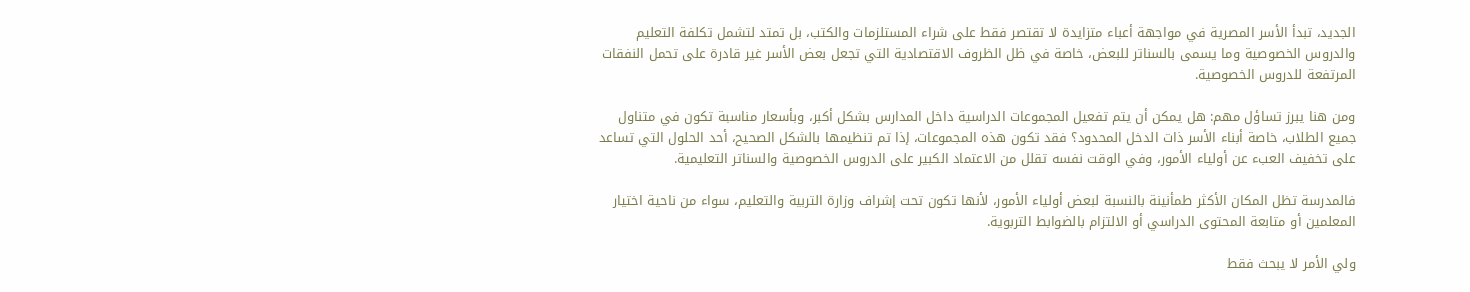الجديد، تبدأ الأسر المصرية في مواجهة أعباء متزايدة لا تقتصر فقط على شراء المستلزمات والكتب، بل تمتد لتشمل تكلفة التعليم والدروس الخصوصية وما يسمى بالسناتر للبعض، خاصة في ظل الظروف الاقتصادية التي تجعل بعض الأسر غير قادرة على تحمل النفقات المرتفعة للدروس الخصوصية.

ومن هنا يبرز تساؤل مهم: هل يمكن أن يتم تفعيل المجموعات الدراسية داخل المدارس بشكل أكبر، وبأسعار مناسبة تكون في متناول جميع الطلاب، خاصة أبناء الأسر ذات الدخل المحدود؟ فقد تكون هذه المجموعات، إذا تم تنظيمها بالشكل الصحيح، أحد الحلول التي تساعد على تخفيف العبء عن أولياء الأمور، وفي الوقت نفسه تقلل من الاعتماد الكبير على الدروس الخصوصية والسناتر التعليمية.

فالمدرسة تظل المكان الأكثر طمأنينة بالنسبة لبعض أولياء الأمور، لأنها تكون تحت إشراف وزارة التربية والتعليم، سواء من ناحية اختيار المعلمين أو متابعة المحتوى الدراسي أو الالتزام بالضوابط التربوية.

ولي الأمر لا يبحث فقط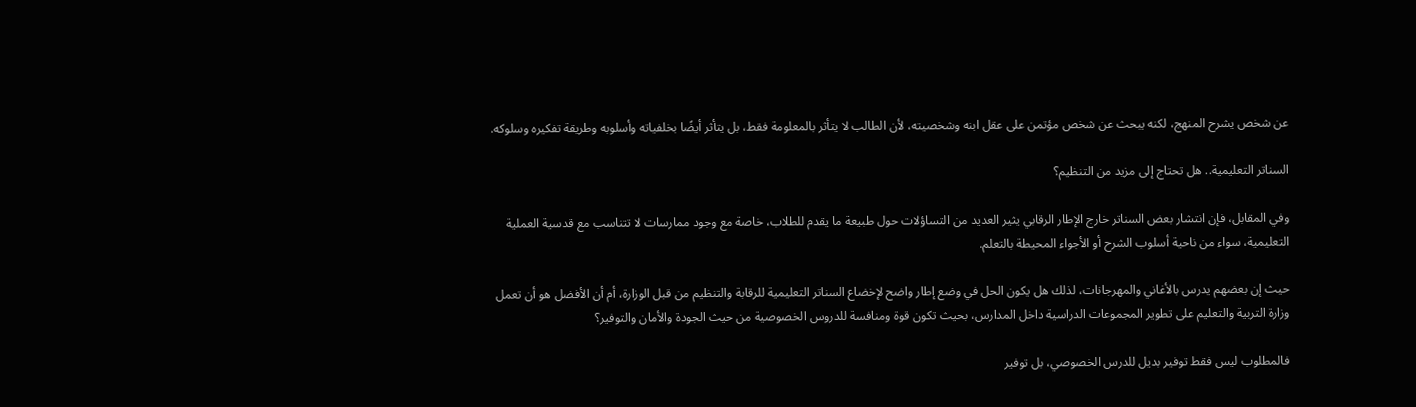عن شخص يشرح المنهج، لكنه يبحث عن شخص مؤتمن على عقل ابنه وشخصيته، لأن الطالب لا يتأثر بالمعلومة فقط، بل يتأثر أيضًا بخلفياته وأسلوبه وطريقة تفكيره وسلوكه.

السناتر التعليمية.. هل تحتاج إلى مزيد من التنظيم؟

وفي المقابل، فإن انتشار بعض السناتر خارج الإطار الرقابي يثير العديد من التساؤلات حول طبيعة ما يقدم للطلاب، خاصة مع وجود ممارسات لا تتناسب مع قدسية العملية التعليمية، سواء من ناحية أسلوب الشرح أو الأجواء المحيطة بالتعلم.

حيث إن بعضهم يدرس بالأغاني والمهرجانات، لذلك هل يكون الحل في وضع إطار واضح لإخضاع السناتر التعليمية للرقابة والتنظيم من قبل الوزارة، أم أن الأفضل هو أن تعمل وزارة التربية والتعليم على تطوير المجموعات الدراسية داخل المدارس، بحيث تكون قوة ومنافسة للدروس الخصوصية من حيث الجودة والأمان والتوفير؟

فالمطلوب ليس فقط توفير بديل للدرس الخصوصي، بل توفير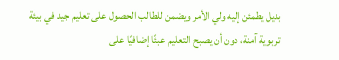بديل يطمئن إليه ولي الأمر ويضمن للطالب الحصول على تعليم جيد في بيئة تربوية آمنة، دون أن يصبح التعليم عبئًا إضافيًا على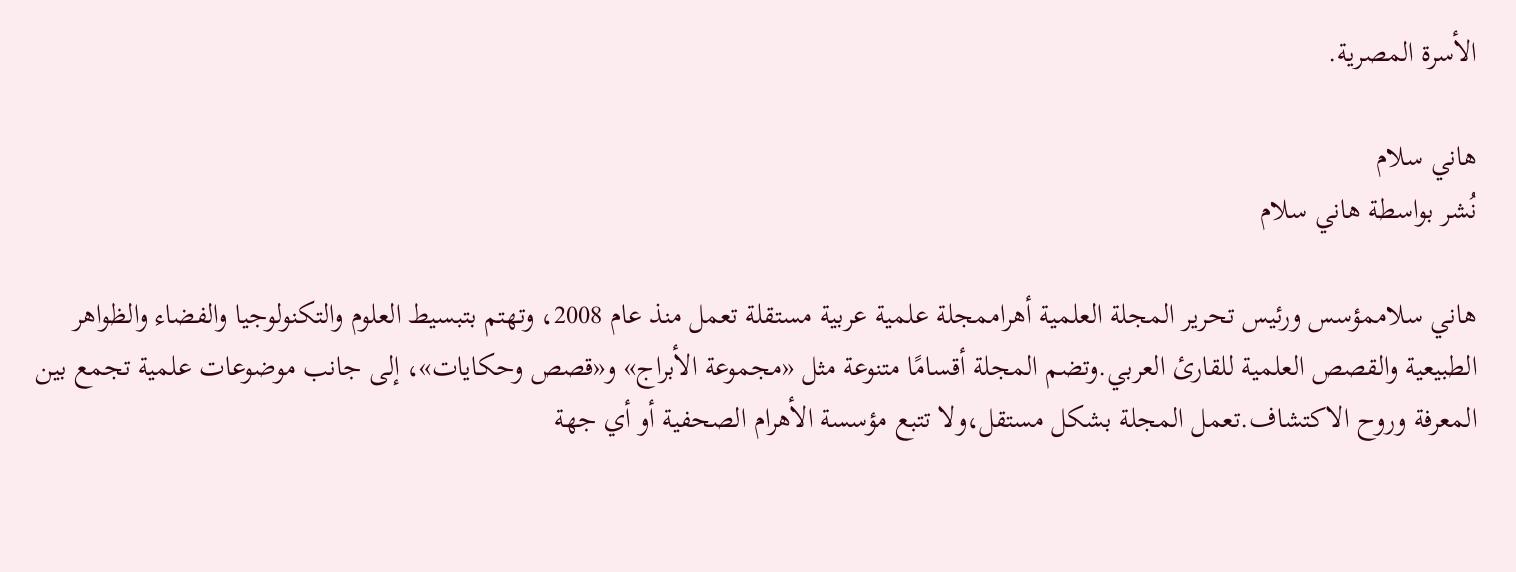الأسرة المصرية.

هاني سلام
نُشر بواسطة هاني سلام

هاني سلاممؤسس ورئيس تحرير المجلة العلمية أهراممجلة علمية عربية مستقلة تعمل منذ عام 2008، وتهتم بتبسيط العلوم والتكنولوجيا والفضاء والظواهر الطبيعية والقصص العلمية للقارئ العربي.وتضم المجلة أقسامًا متنوعة مثل «مجموعة الأبراج» و«قصص وحكايات»، إلى جانب موضوعات علمية تجمع بين المعرفة وروح الاكتشاف.تعمل المجلة بشكل مستقل،ولا تتبع مؤسسة الأهرام الصحفية أو أي جهة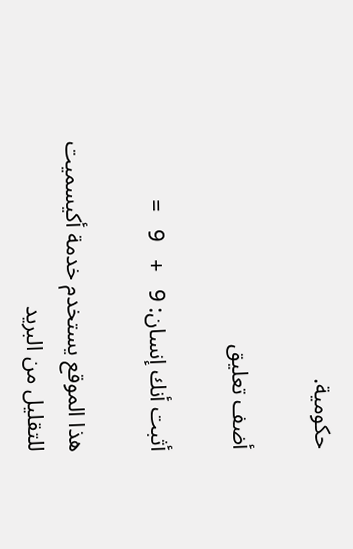حكومية.

أضف تعليق

أثبت أنك إنسان: 9   +   9   =

هذا الموقع يستخدم خدمة أكيسميت للتقليل من البريد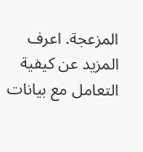المزعجة. اعرف المزيد عن كيفية التعامل مع بيانات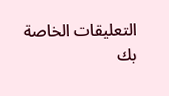التعليقات الخاصة بك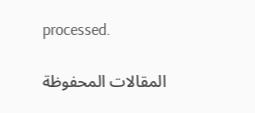processed.

المقالات المحفوظة